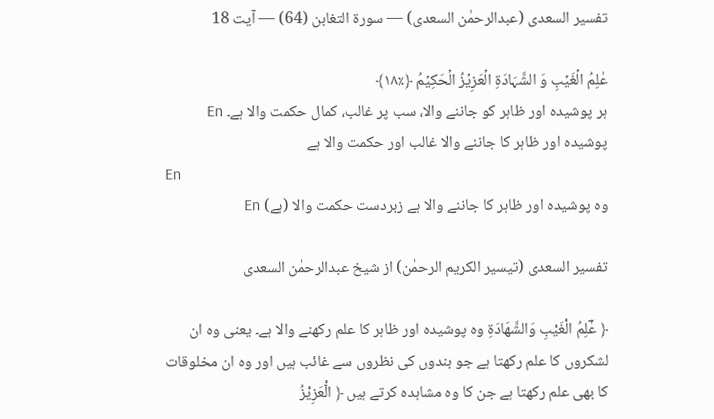تفسیر السعدی (عبدالرحمٰن السعدی) — سورۃ التغابن (64) — آیت 18

عٰلِمُ الۡغَیۡبِ وَ الشَّہَادَۃِ الۡعَزِیۡزُ الۡحَکِیۡمُ ﴿٪۱۸﴾
ہر پوشیدہ اور ظاہر کو جاننے والا، سب پر غالب، کمال حکمت والا ہے۔ En
پوشیدہ اور ظاہر کا جاننے والا غالب اور حکمت والا ہے
En
وه پوشیده اور ظاہر کا جاننے والا ہے زبردست حکمت والا (ہے) En

تفسیر السعدی (تیسیر الکریم الرحمٰن) از شیخ عبدالرحمٰن السعدی

﴿ عٰؔلِمُ الْغَیْبِ وَالشَّهَادَةِ وہ پوشیدہ اور ظاہر کا علم رکھنے والا ہے۔ یعنی وہ ان لشکروں کا علم رکھتا ہے جو بندوں کی نظروں سے غائب ہیں اور وہ ان مخلوقات کا بھی علم رکھتا ہے جن کا وہ مشاہدہ کرتے ہیں ﴿ الْ٘عَزِیْزُ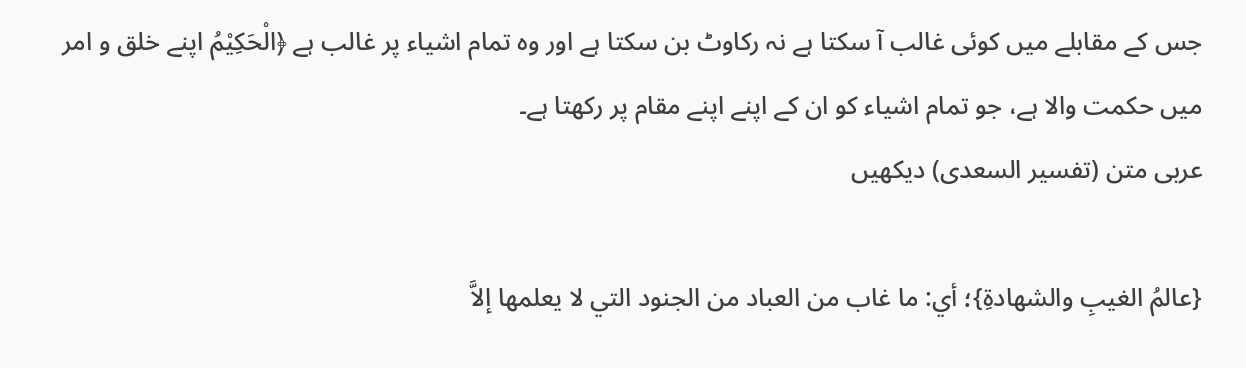جس کے مقابلے میں کوئی غالب آ سکتا ہے نہ رکاوٹ بن سکتا ہے اور وہ تمام اشیاء پر غالب ہے ﴿الْحَكِیْمُ اپنے خلق و امر میں حکمت والا ہے، جو تمام اشیاء کو ان کے اپنے اپنے مقام پر رکھتا ہے۔
عربی متن (تفسیر السعدی) دیکھیں

{عالمُ الغيبِ والشهادةِ}؛ أي: ما غاب من العباد من الجنود التي لا يعلمها إلاَّ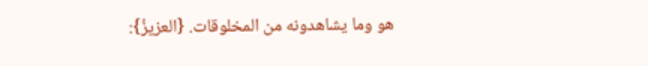هو وما يشاهدونه من المخلوقات. {العزيزُ}: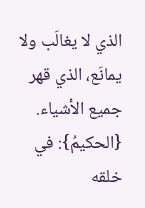الذي لا يغالَب ولا يمانَع، الذي قهر جميع الأشياء. {الحكيمُ}: في خلقه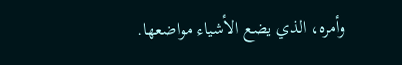وأمره، الذي يضع الأشياء مواضعها.